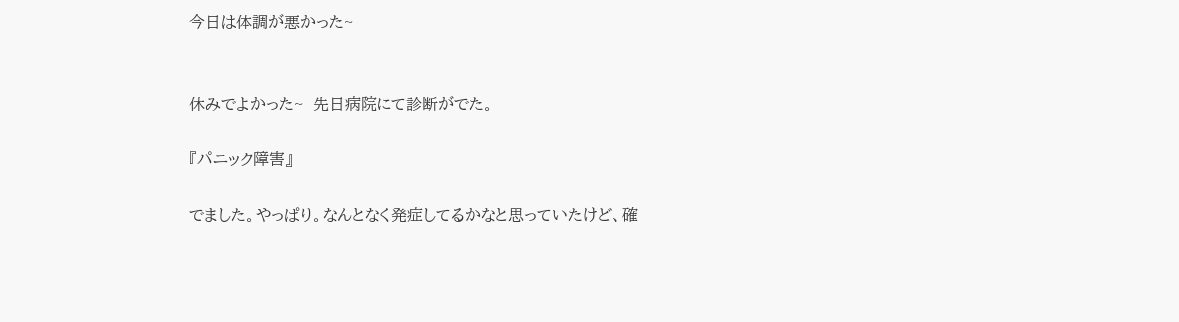今日は体調が悪かった~


休みでよかった~  先日病院にて診断がでた。

『パニック障害』

でました。やっぱり。なんとなく発症してるかなと思っていたけど、確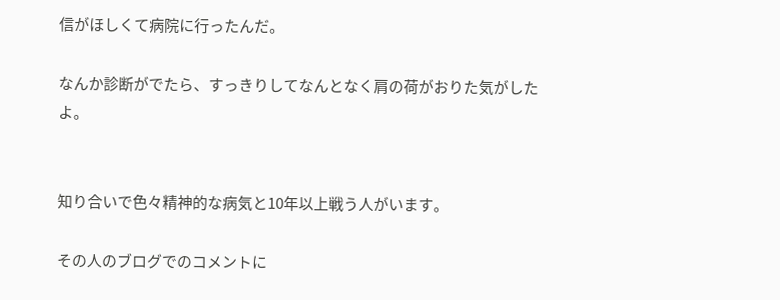信がほしくて病院に行ったんだ。

なんか診断がでたら、すっきりしてなんとなく肩の荷がおりた気がしたよ。


知り合いで色々精神的な病気と10年以上戦う人がいます。

その人のブログでのコメントに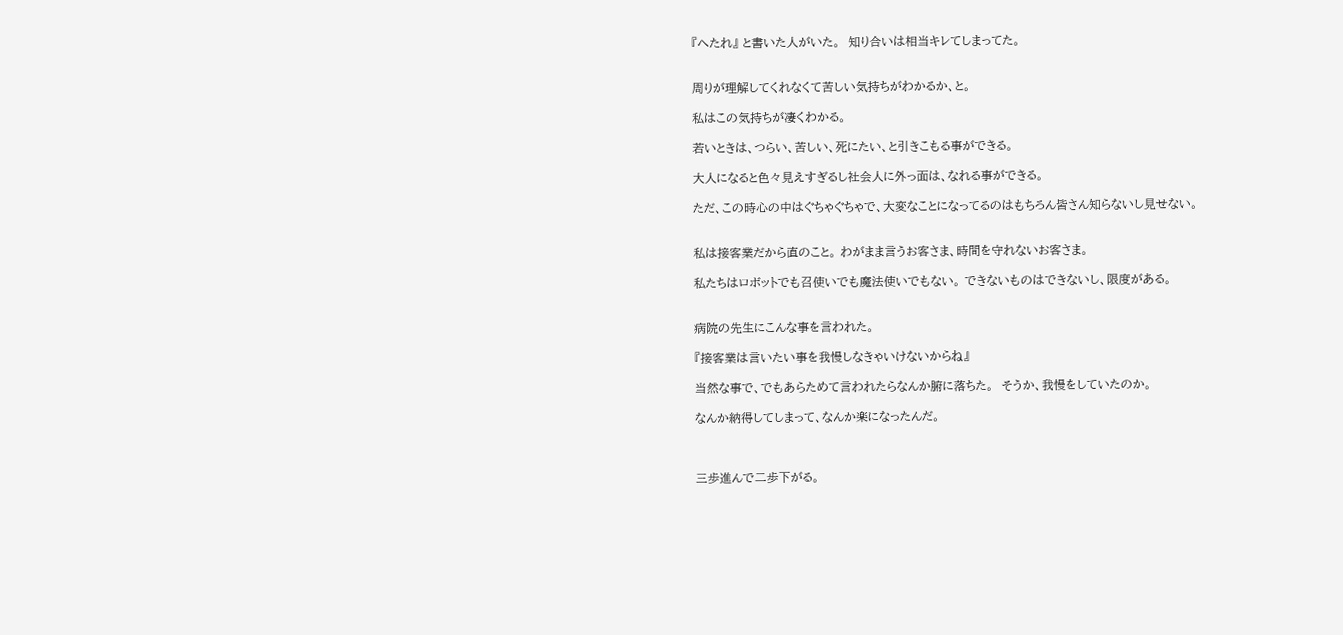『へたれ』 と書いた人がいた。  知り合いは相当キレてしまってた。


周りが理解してくれなくて苦しい気持ちがわかるか、と。

私はこの気持ちが凄くわかる。

若いときは、つらい、苦しい、死にたい、と引きこもる事ができる。

大人になると色々見えすぎるし社会人に外っ面は、なれる事ができる。

ただ、この時心の中はぐちゃぐちゃで、大変なことになってるのはもちろん皆さん知らないし見せない。


私は接客業だから直のこと。 わがまま言うお客さま、時間を守れないお客さま。

私たちはロボットでも召使いでも魔法使いでもない。 できないものはできないし、限度がある。


病院の先生にこんな事を言われた。

『接客業は言いたい事を我慢しなきゃいけないからね』

当然な事で、でもあらためて言われたらなんか腑に落ちた。  そうか、我慢をしていたのか。

なんか納得してしまって、なんか楽になったんだ。



三歩進んで二歩下がる。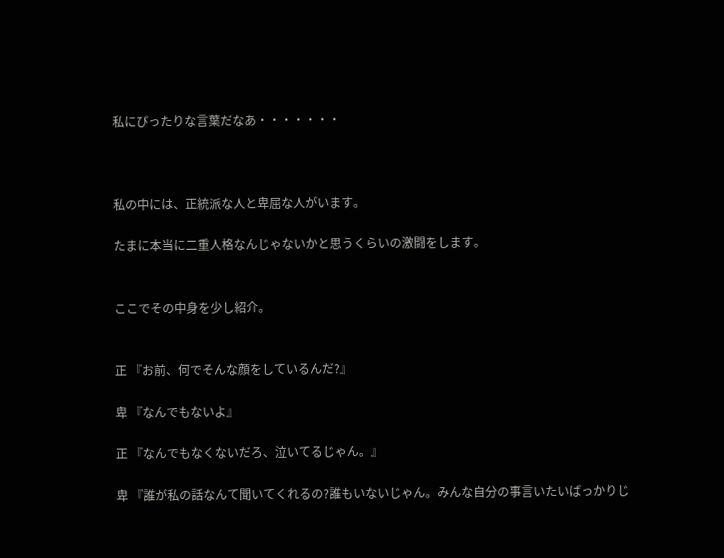私にぴったりな言葉だなあ・・・・・・・



私の中には、正統派な人と卑屈な人がいます。

たまに本当に二重人格なんじゃないかと思うくらいの激闘をします。


ここでその中身を少し紹介。


正 『お前、何でそんな顔をしているんだ?』

卑 『なんでもないよ』

正 『なんでもなくないだろ、泣いてるじゃん。』

卑 『誰が私の話なんて聞いてくれるの?誰もいないじゃん。みんな自分の事言いたいばっかりじ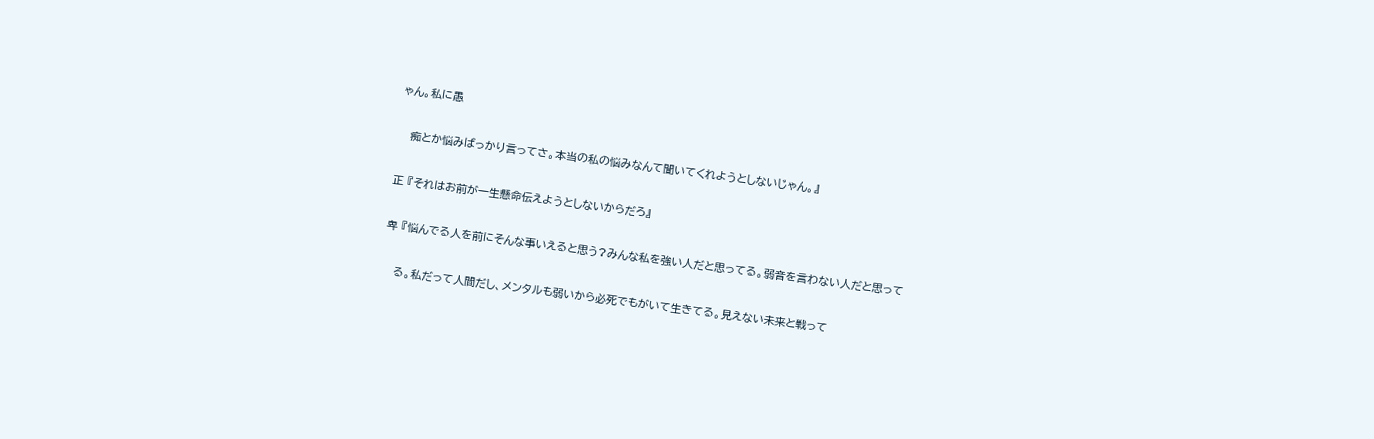ゃん。私に愚

   痴とか悩みばっかり言ってさ。本当の私の悩みなんて聞いてくれようとしないじゃん。』

正 『それはお前が一生懸命伝えようとしないからだろ』

卑 『悩んでる人を前にそんな事いえると思う?みんな私を強い人だと思ってる。弱音を言わない人だと思って

   る。私だって人間だし、メンタルも弱いから必死でもがいて生きてる。見えない未来と戦って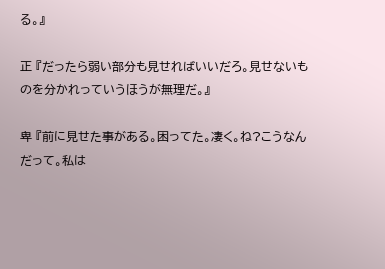る。』

正 『だったら弱い部分も見せればいいだろ。見せないものを分かれっていうほうが無理だ。』

卑 『前に見せた事がある。困ってた。凄く。ね?こうなんだって。私は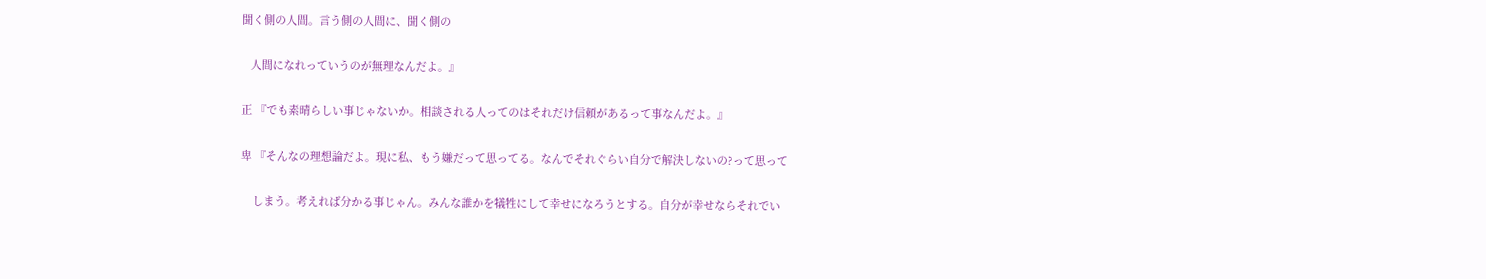聞く側の人間。言う側の人間に、聞く側の

   人間になれっていうのが無理なんだよ。』

正 『でも素晴らしい事じゃないか。相談される人ってのはそれだけ信頼があるって事なんだよ。』

卑 『そんなの理想論だよ。現に私、もう嫌だって思ってる。なんでそれぐらい自分で解決しないの?って思って

    しまう。考えれば分かる事じゃん。みんな誰かを犠牲にして幸せになろうとする。自分が幸せならそれでい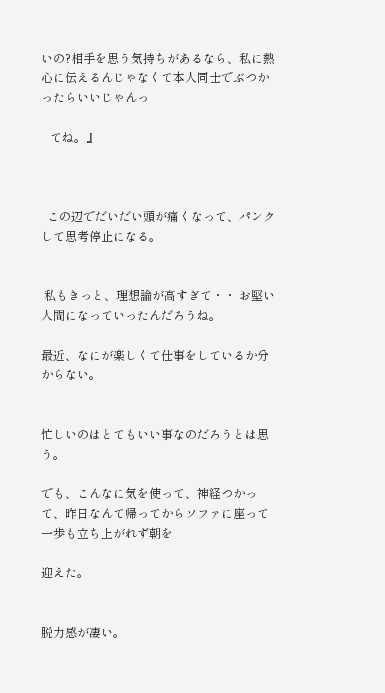いの?相手を思う気持ちがあるなら、私に熱心に伝えるんじゃなくて本人同士でぶつかったらいいじゃんっ

   てね。』



  この辺でだいだい頭が痛くなって、パンクして思考停止になる。


 私もきっと、理想論が高すぎて・・ お堅い人間になっていったんだろうね。

最近、なにが楽しくて仕事をしているか分からない。


忙しいのはとてもいい事なのだろうとは思う。

でも、こんなに気を使って、神経つかって、昨日なんて帰ってからソファに座って一歩も立ち上がれず朝を

迎えた。


脱力感が凄い。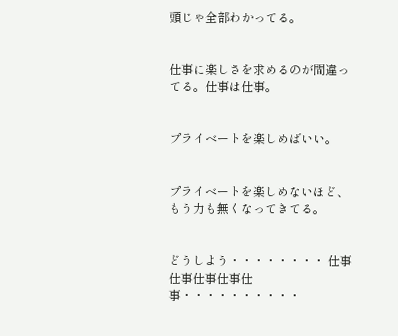頭じゃ全部わかってる。


仕事に楽しさを求めるのが間違ってる。仕事は仕事。


プライベートを楽しめばいい。


プライベートを楽しめないほど、もう力も無くなってきてる。


どうしよう・・・・・・・・ 仕事仕事仕事仕事仕事・・・・・・・・・・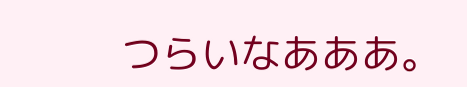つらいなあああ。